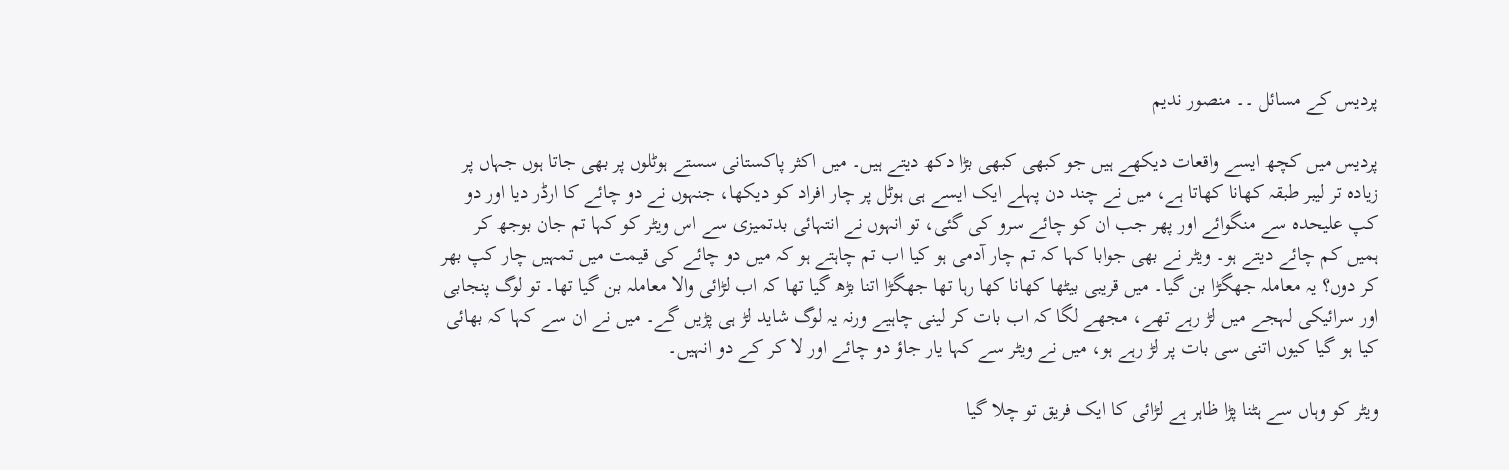پردیس کے مسائل ۔۔ منصور ندیم

پردیس میں کچھ ایسے واقعات دیکھے ہیں جو کبھی کبھی بڑا دکھ دیتے ہیں۔ میں اکثر پاکستانی سستے ہوٹلوں پر بھی جاتا ہوں جہاں پر زیادہ تر لیبر طبقہ کھانا کھاتا ہے، میں نے چند دن پہلے ایک ایسے ہی ہوٹل پر چار افراد کو دیکھا، جنہوں نے دو چائے کا ارڈر دیا اور دو کپ علیحدہ سے منگوائے اور پھر جب ان کو چائے سرو کی گئی، تو انہوں نے انتہائی بدتمیزی سے اس ویٹر کو کہا تم جان بوجھ کر ہمیں کم چائے دیتے ہو۔ ویٹر نے بھی جوابا کہا کہ تم چار آدمی ہو کیا اب تم چاہتے ہو کہ میں دو چائے کی قیمت میں تمہیں چار کپ بھر کر دوں؟ یہ معاملہ جھگڑا بن گیا۔ میں قریبی بیٹھا کھانا کھا رہا تھا جھگڑا اتنا بڑھ گیا تھا کہ اب لڑائی والا معاملہ بن گیا تھا۔ تو لوگ پنجابی اور سرائیکی لہجے میں لڑ رہے تھے، مجھے لگا کہ اب بات کر لینی چاہیے ورنہ یہ لوگ شاید لڑ ہی پڑیں گے۔ میں نے ان سے کہا کہ بھائی کیا ہو گیا کیوں اتنی سی بات پر لڑ رہے ہو، میں نے ویٹر سے کہا یار جاؤ دو چائے اور لا کر کے دو انہیں۔

ویٹر کو وہاں سے ہٹنا پڑا ظاہر ہے لڑائی کا ایک فریق تو چلا گیا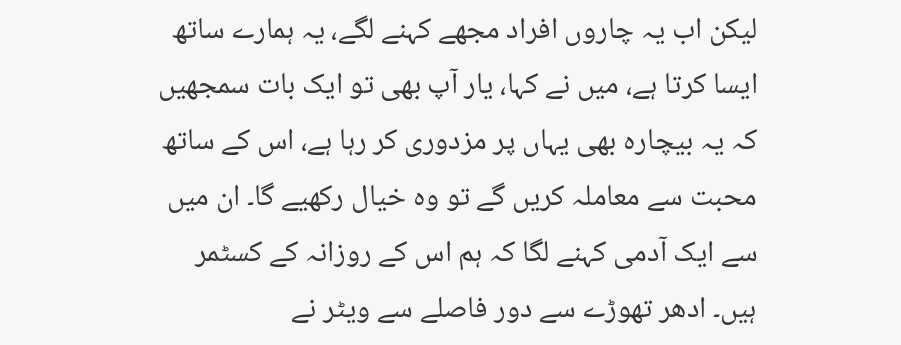لیکن اب یہ چاروں افراد مجھے کہنے لگے، یہ ہمارے ساتھ ایسا کرتا ہے، میں نے کہا، یار آپ بھی تو ایک بات سمجھیں کہ یہ بیچارہ بھی یہاں پر مزدوری کر رہا ہے، اس کے ساتھ محبت سے معاملہ کریں گے تو وہ خیال رکھیے گا۔ ان میں سے ایک آدمی کہنے لگا کہ ہم اس کے روزانہ کے کسٹمر ہیں۔ ادھر تھوڑے سے دور فاصلے سے ویٹر نے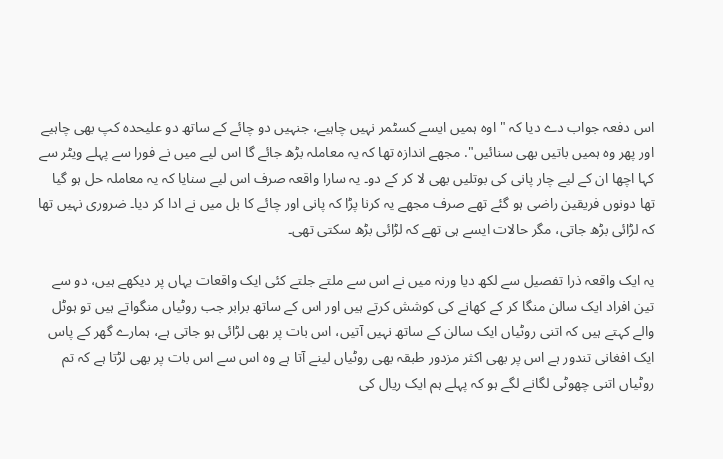اس دفعہ جواب دے دیا کہ " اوہ ہمیں ایسے کسٹمر نہیں چاہیے، جنہیں دو چائے کے ساتھ دو علیحدہ کپ بھی چاہیے اور پھر وہ ہمیں باتیں بھی سنائیں". مجھے اندازہ تھا کہ یہ معاملہ بڑھ جائے گا اس لیے میں نے فورا سے پہلے ویٹر سے کہا اچھا ان کے لیے چار پانی کی بوتلیں بھی لا کر کے دو۔ یہ سارا واقعہ صرف اس لیے سنایا کہ یہ معاملہ حل ہو گیا تھا دونوں فریقین راضی ہو گئے تھے صرف مجھے یہ کرنا پڑا کہ پانی اور چائے کا بل میں نے ادا کر دیا۔ ضروری نہیں تھا کہ لڑائی بڑھ جاتی، مگر حالات ایسے ہی تھے کہ لڑائی بڑھ سکتی تھی۔

یہ ایک واقعہ ذرا تفصیل سے لکھ دیا ورنہ میں نے اس سے ملتے جلتے کئی ایک واقعات یہاں پر دیکھے ہیں، دو سے تین افراد ایک سالن منگا کر کے کھانے کی کوشش کرتے ہیں اور اس کے ساتھ برابر جب روٹیاں منگواتے ہیں تو ہوٹل والے کہتے ہیں کہ اتنی روٹیاں ایک سالن کے ساتھ نہیں آتیں، اس بات پر بھی لڑائی ہو جاتی ہے، ہمارے گھر کے پاس ایک افغانی تندور ہے اس پر بھی اکثر مزدور طبقہ بھی روٹیاں لینے آتا ہے وہ اس سے اس بات پر بھی لڑتا ہے کہ تم روٹیاں اتنی چھوٹی لگانے لگے ہو کہ پہلے ہم ایک ریال کی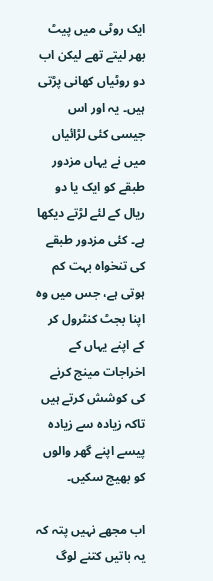ایک روٹی میں پیٹ بھر لیتے تھے لیکن اب دو روٹیاں کھانی پڑتی ہیں۔ یہ اور اس جیسی کئی لڑائیاں میں نے یہاں مزدور طبقے کو ایک یا دو ریال کے لئے لڑتے دیکھا ہے۔ کئی مزدور طبقے کی تنخواہ بہت کم ہوتی ہے، جس میں وہ اپنا بجٹ کنٹرول کر کے اپنے یہاں کے اخراجات مینج کرنے کی کوشش کرتے ہیں تاکہ زیادہ سے زیادہ پیسے اپنے گھر والوں کو بھیج سکیں۔

اب مجھے نہیں پتہ کہ یہ باتیں کتنے لوگ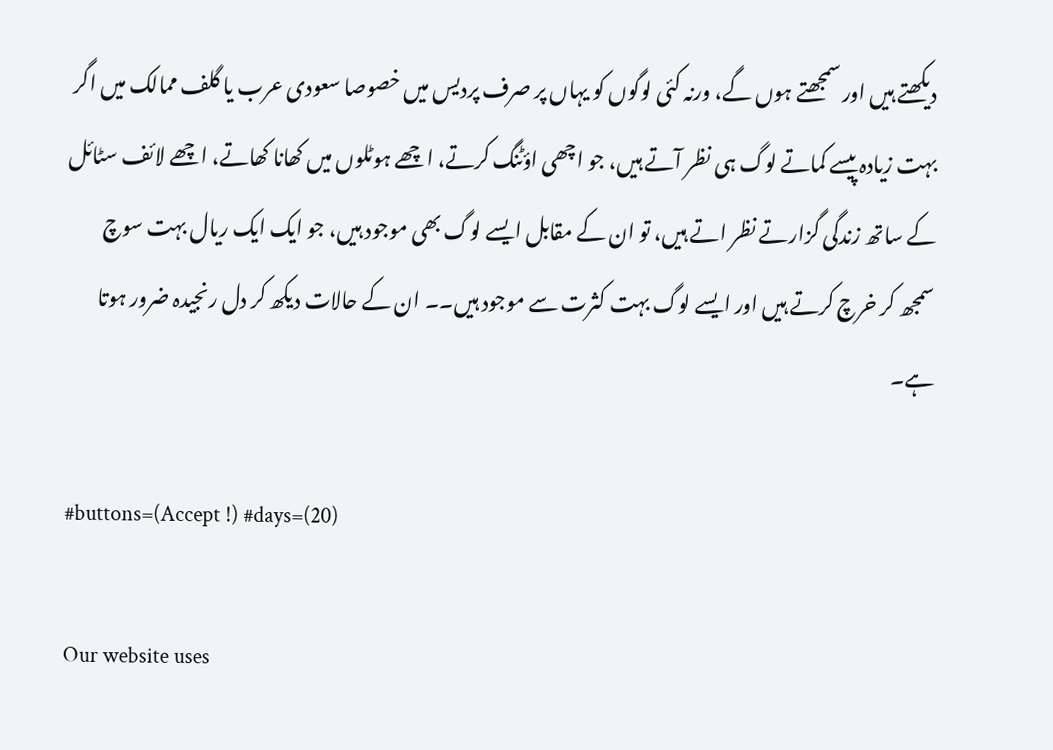دیکھتے ہیں اور سمجھتے ہوں گے، ورنہ کئی لوگوں کو یہاں پر صرف پردیس میں خصوصا سعودی عرب یا گلف ممالک میں اگر بہت زیادہ پیسے کماتے لوگ ہی نظر آتے ہیں، جو اچھی اؤٹنگ کرتے، اچھے ہوٹلوں میں کھانا کھاتے، اچھے لائف سٹائل کے ساتھ زندگی گزارتے نظر اتے ہیں، تو ان کے مقابل ایسے لوگ بھی موجود ہیں، جو ایک ایک ریال بہت سوچ سمجھ کر خرچ کرتے ہیں اور ایسے لوگ بہت کثرت سے موجود ہیں۔۔ ان کے حالات دیکھ کر دل رنجیدہ ضرور ہوتا ہے۔

#buttons=(Accept !) #days=(20)

Our website uses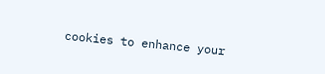cookies to enhance your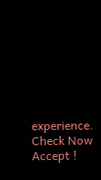experience. Check Now
Accept !